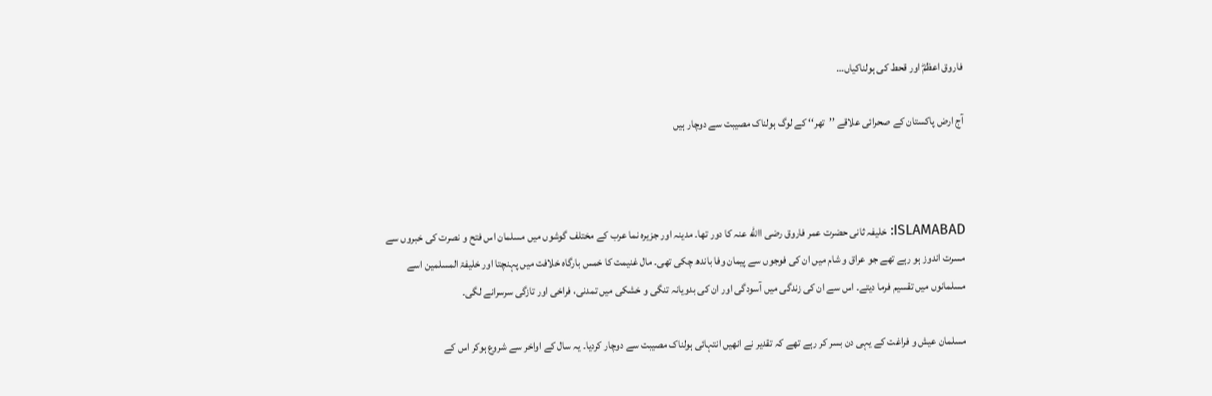فاروق اعظمؓ اور قحط کی ہولناکیاں…

آج ارض پاکستان کے صحرائی علاقے ’’تھر‘‘ کے لوگ ہولناک مصیبت سے دوچار ہیں



ISLAMABAD: خلیفہ ثانی حضرت عمر فاروق رضی االله عنہ کا دور تھا۔ مدینہ اور جزیرہ نما عرب کے مختلف گوشوں میں مسلمان اس فتح و نصرت کی خبروں سے مسرت اندوز ہو رہے تھے جو عراق و شام میں ان کی فوجوں سے پیمان وفا باندھ چکی تھی۔ مال غنیمت کا خمس بارگاہ خلافت میں پہنچتا اور خلیفۃ المسلمین اسے مسلمانوں میں تقسیم فرما دیتے۔ اس سے ان کی زندگی میں آسودگی اور ان کی بدویانہ تنگی و خشکی میں تمدنی، فراخی اور تازگی سرسرانے لگی۔

مسلمان عیش و فراغت کے یہی دن بسر کر رہے تھے کہ تقدیر نے انھیں انتہائی ہولناک مصیبت سے دوچار کردیا۔ یہ سال کے اواخر سے شروع ہوکر اس کے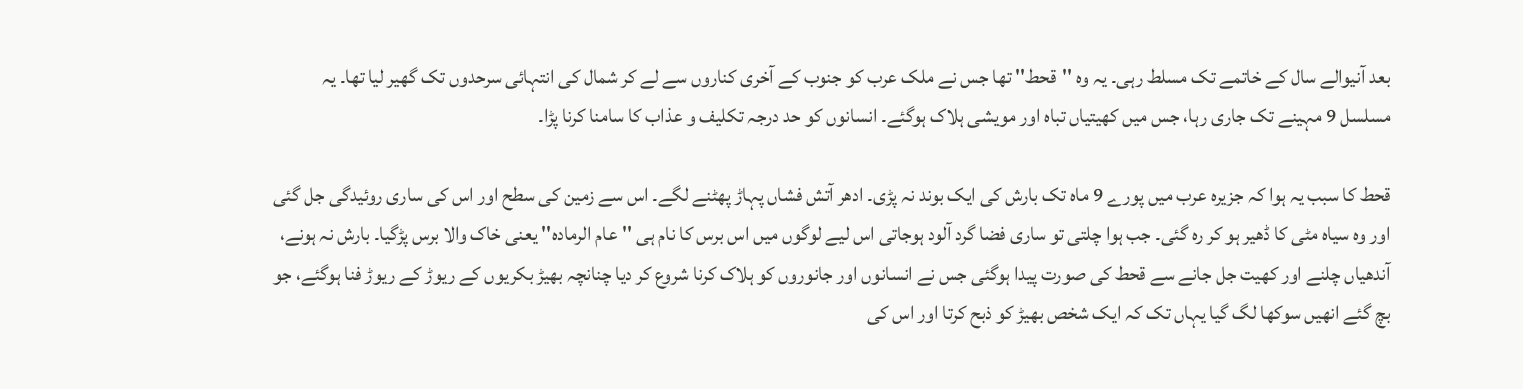بعد آنیوالے سال کے خاتمے تک مسلط رہی۔ یہ وہ ''قحط'' تھا جس نے ملک عرب کو جنوب کے آخری کناروں سے لے کر شمال کی انتہائی سرحدوں تک گھیر لیا تھا۔ یہ مسلسل 9 مہینے تک جاری رہا، جس میں کھیتیاں تباہ اور مویشی ہلاک ہوگئے۔ انسانوں کو حد درجہ تکلیف و عذاب کا سامنا کرنا پڑا۔

قحط کا سبب یہ ہوا کہ جزیرہ عرب میں پورے 9 ماہ تک بارش کی ایک بوند نہ پڑی۔ ادھر آتش فشاں پہاڑ پھٹنے لگے۔ اس سے زمین کی سطح اور اس کی ساری روئیدگی جل گئی اور وہ سیاہ مٹی کا ڈھیر ہو کر رہ گئی۔ جب ہوا چلتی تو ساری فضا گرد آلود ہوجاتی اس لیے لوگوں میں اس برس کا نام ہی ''عام الرمادہ'' یعنی خاک والا برس پڑگیا۔ بارش نہ ہونے، آندھیاں چلنے اور کھیت جل جانے سے قحط کی صورت پیدا ہوگئی جس نے انسانوں اور جانوروں کو ہلاک کرنا شروع کر دیا چنانچہ بھیڑ بکریوں کے ریوڑ کے ریوڑ فنا ہوگئے، جو بچ گئے انھیں سوکھا لگ گیا یہاں تک کہ ایک شخص بھیڑ کو ذبح کرتا اور اس کی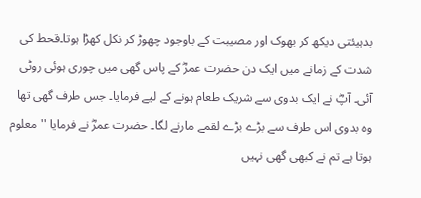بدہیئتی دیکھ کر بھوک اور مصیبت کے باوجود چھوڑ کر نکل کھڑا ہوتا۔قحط کی شدت کے زمانے میں ایک دن حضرت عمرؓ کے پاس گھی میں چوری ہوئی روٹی آئی۔ آپؓ نے ایک بدوی سے شریک طعام ہونے کے لیے فرمایا۔ جس طرف گھی تھا وہ بدوی اس طرف سے بڑے بڑے لقمے مارنے لگا۔ حضرت عمرؓ نے فرمایا ''معلوم ہوتا ہے تم نے کبھی گھی نہیں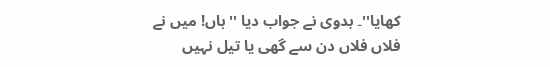کھایا''۔ بدوی نے جواب دیا ''ہاں! میں نے فلاں فلاں دن سے گھی یا تیل نہیں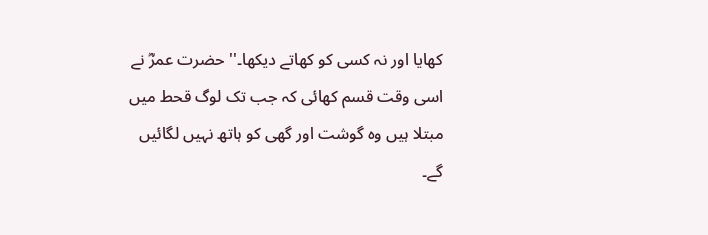کھایا اور نہ کسی کو کھاتے دیکھا۔'' حضرت عمرؓ نے اسی وقت قسم کھائی کہ جب تک لوگ قحط میں مبتلا ہیں وہ گوشت اور گھی کو ہاتھ نہیں لگائیں گے۔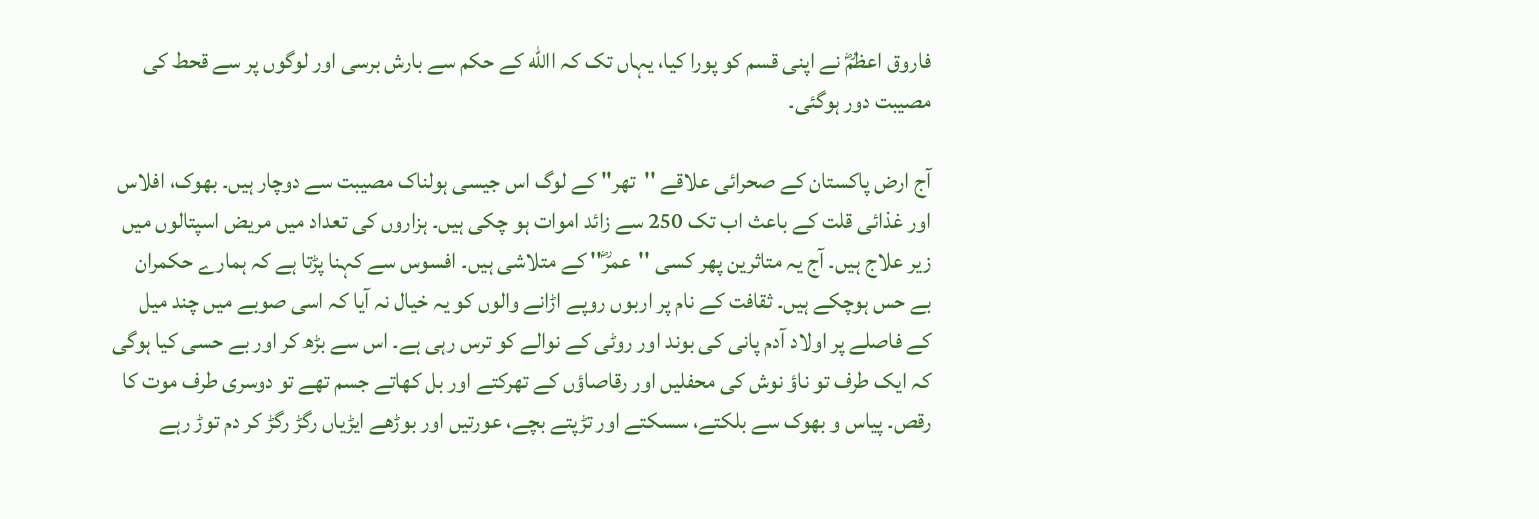فاروق اعظمؓ نے اپنی قسم کو پورا کیا، یہاں تک کہ االله کے حکم سے بارش برسی اور لوگوں پر سے قحط کی مصیبت دور ہوگئی۔

آج ارض پاکستان کے صحرائی علاقے ''تھر'' کے لوگ اس جیسی ہولناک مصیبت سے دوچار ہیں۔ بھوک، افلاس اور غذائی قلت کے باعث اب تک 250 سے زائد اموات ہو چکی ہیں۔ ہزاروں کی تعداد میں مریض اسپتالوں میں زیر علاج ہیں۔ آج یہ متاثرین پھر کسی ''عمرؓ'' کے متلاشی ہیں۔ افسوس سے کہنا پڑتا ہے کہ ہمارے حکمران بے حس ہوچکے ہیں۔ ثقافت کے نام پر اربوں روپے اڑانے والوں کو یہ خیال نہ آیا کہ اسی صوبے میں چند میل کے فاصلے پر اولاد آدم پانی کی بوند اور روٹی کے نوالے کو ترس رہی ہے۔ اس سے بڑھ کر اور بے حسی کیا ہوگی کہ ایک طرف تو ناؤ نوش کی محفلیں اور رقاصاؤں کے تھرکتے اور بل کھاتے جسم تھے تو دوسری طرف موت کا رقص۔ پیاس و بھوک سے بلکتے، سسکتے اور تڑپتے بچے، عورتیں اور بوڑھے ایڑیاں رگڑ رگڑ کر دم توڑ رہے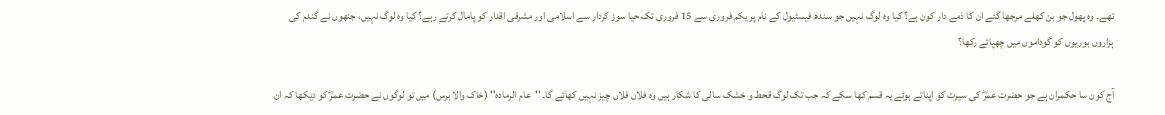تھے۔ وہ پھول جو بن کھلے مرجھا گئے ان کا ذمے دار کون ہے؟ کیا وہ لوگ نہیں جو سندھ فیسٹیول کے نام پر یکم فروری سے 15 فروری تک حیا سوز کردار سے اسلامی اور مشرقی اقدار کو پامال کرتے رہے؟ کیا وہ لوگ نہیں، جنھوں نے گندم کی ہزاروں بوریوں کو گوداموں میں چھپائے رکھا؟

آج کون سا حکمران ہے جو حضرت عمرؓ کی سیرت کو اپناتے ہوئے یہ قسم کھا سکے کہ جب تک لوگ قحط و خشک سالی کا شکار ہیں وہ فلاں فلاں چیز نہیں کھائے گا۔ ''عام الرمادہ'' (خاک والا برس) میں تو لوگوں نے حضرت عمرؓ کو دیکھا کہ ان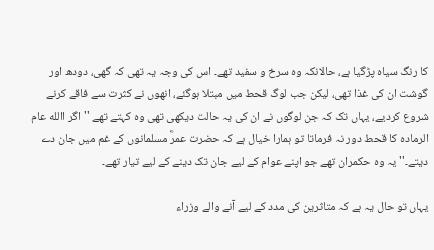کا رنگ سیاہ پڑگیا ہے، حالانکہ وہ سرخ و سفید تھے۔ اس کی وجہ یہ تھی کہ گھی، دودھ اور گوشت ان کی غذا تھی، لیکن جب لوگ قحط میں مبتلا ہوگئے، انھوں نے کثرت سے فاقے کرنے شروع کردیے، یہاں تک کہ جن لوگوں نے ان کی یہ حالت دیکھی تھی وہ کہتے تھے ''اگر االله عام الرمادہ کا قحط دور نہ فرماتا تو ہمارا خیال ہے کہ حضرت عمرؓ مسلمانوں کے غم میں جان دے دیتے۔'' یہ وہ حکمران تھے جو اپنے عوام کے لیے جان تک دینے کے لیے تیار تھے۔

یہاں تو حال یہ ہے کہ متاثرین کی مدد کے لیے آنے والے وزراء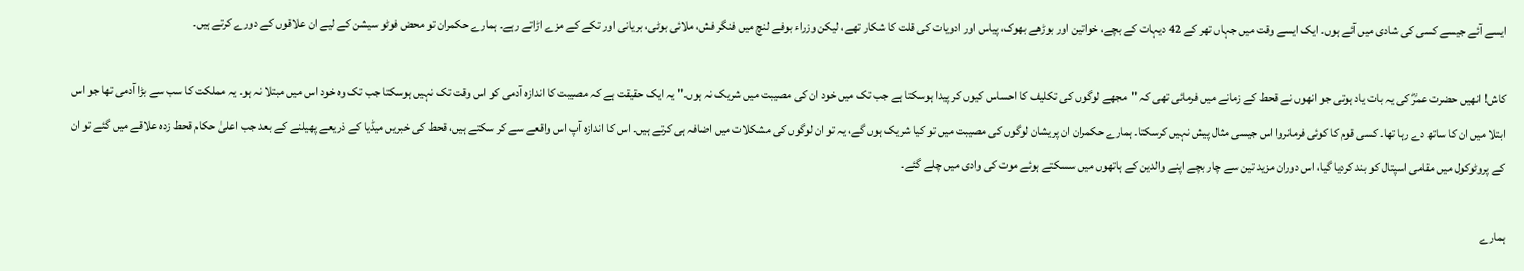ایسے آئے جیسے کسی کی شادی میں آئے ہوں۔ ایک ایسے وقت میں جہاں تھر کے 42 دیہات کے بچے، خواتین اور بوڑھے بھوک، پیاس اور ادویات کی قلت کا شکار تھے، لیکن وزراء بوفے لنچ میں فنگر فش، ملائی بوٹی، بریانی اور تکے کے مزے اڑاتے رہے۔ ہمارے حکمران تو محض فوٹو سیشن کے لیے ان علاقوں کے دورے کرتے ہیں۔

کاش! انھیں حضرت عمرؓ کی یہ بات یاد ہوتی جو انھوں نے قحط کے زمانے میں فرمائی تھی کہ ''مجھے لوگوں کی تکلیف کا احساس کیوں کر پیدا ہوسکتا ہے جب تک میں خود ان کی مصیبت میں شریک نہ ہوں۔'' یہ ایک حقیقت ہے کہ مصیبت کا اندازہ آدمی کو اس وقت تک نہیں ہوسکتا جب تک وہ خود اس میں مبتلا نہ ہو۔ یہ مملکت کا سب سے بڑا آدمی تھا جو اس ابتلا میں ان کا ساتھ دے رہا تھا۔ کسی قوم کا کوئی فرمانروا اس جیسی مثال پیش نہیں کرسکتا۔ ہمارے حکمران ان پریشان لوگوں کی مصیبت میں تو کیا شریک ہوں گے، یہ تو ان لوگوں کی مشکلات میں اضافہ ہی کرتے ہیں۔ اس کا اندازہ آپ اس واقعے سے کر سکتے ہیں، قحط کی خبریں میڈیا کے ذریعے پھیلنے کے بعد جب اعلیٰ حکام قحط زدہ علاقے میں گئے تو ان کے پروٹوکول میں مقامی اسپتال کو بند کردیا گیا، اس دوران مزید تین سے چار بچے اپنے والدین کے ہاتھوں میں سسکتے ہوئے موت کی وادی میں چلے گئے۔

ہمارے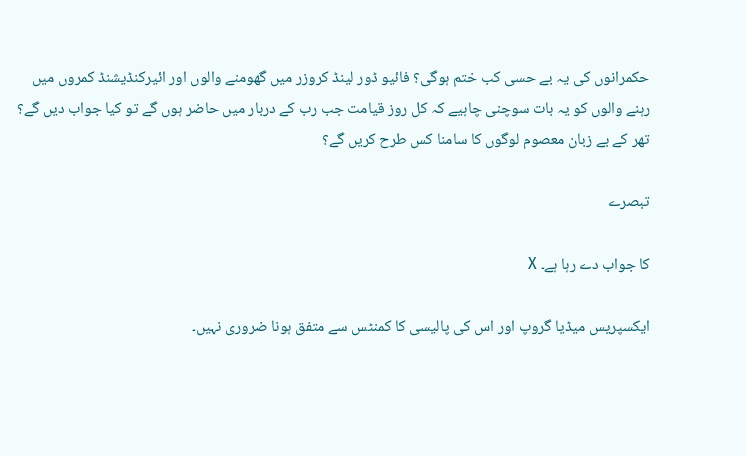حکمرانوں کی یہ بے حسی کب ختم ہوگی؟ فائیو ڈور لینڈ کروزر میں گھومنے والوں اور ائیرکنڈیشنڈ کمروں میں رہنے والوں کو یہ بات سوچنی چاہیے کہ کل روز قیامت جب رب کے دربار میں حاضر ہوں گے تو کیا جواب دیں گے؟ تھر کے بے زبان معصوم لوگوں کا سامنا کس طرح کریں گے؟

تبصرے

کا جواب دے رہا ہے۔ X

ایکسپریس میڈیا گروپ اور اس کی پالیسی کا کمنٹس سے متفق ہونا ضروری نہیں۔